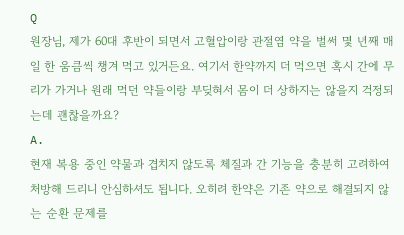Q
원장님, 제가 60대 후반이 되면서 고혈압이랑 관절염 약을 벌써 몇 년째 매일 한 움큼씩 챙겨 먹고 있거든요. 여기서 한약까지 더 먹으면 혹시 간에 무리가 가거나 원래 먹던 약들이랑 부딪혀서 몸이 더 상하지는 않을지 걱정되는데 괜찮을까요?
A.
현재 복용 중인 약물과 겹치지 않도록 체질과 간 기능을 충분히 고려하여 처방해 드리니 안심하셔도 됩니다. 오히려 한약은 기존 약으로 해결되지 않는 순환 문제를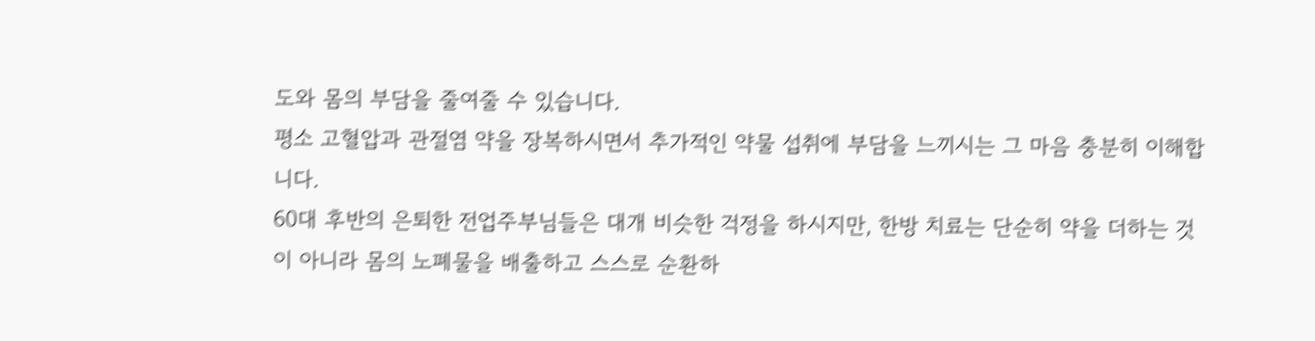도와 몸의 부담을 줄여줄 수 있습니다.
평소 고혈압과 관절염 약을 장복하시면서 추가적인 약물 섭취에 부담을 느끼시는 그 마음 충분히 이해합니다.
60대 후반의 은퇴한 전업주부님들은 대개 비슷한 걱정을 하시지만, 한방 치료는 단순히 약을 더하는 것이 아니라 몸의 노폐물을 배출하고 스스로 순환하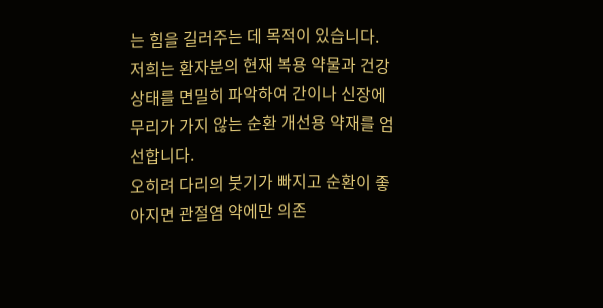는 힘을 길러주는 데 목적이 있습니다.
저희는 환자분의 현재 복용 약물과 건강 상태를 면밀히 파악하여 간이나 신장에 무리가 가지 않는 순환 개선용 약재를 엄선합니다.
오히려 다리의 붓기가 빠지고 순환이 좋아지면 관절염 약에만 의존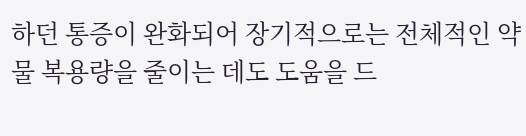하던 통증이 완화되어 장기적으로는 전체적인 약물 복용량을 줄이는 데도 도움을 드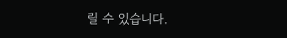릴 수 있습니다.